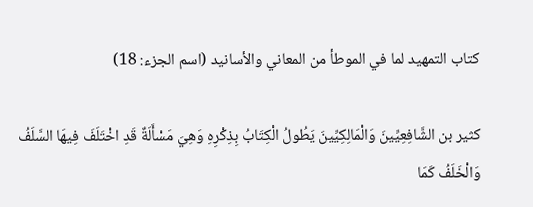كتاب التمهيد لما في الموطأ من المعاني والأسانيد (اسم الجزء: 18)

كثير بن الشَّافِعِيِّينَ وَالْمَالِكِيِّينَ يَطُولُ الْكِتَابُ بِذِكْرِهِ وَهِيَ مَسْأَلَةٌ قَدِ اخْتَلَفَ فِيهَا السَّلَفُ وَالْخَلَفُ كَمَا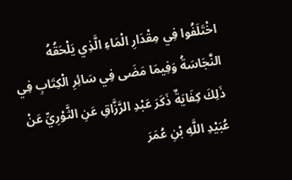اخْتَلَفُوا فِي مِقْدَارِ الْمَاءِ الَّذِي يَلْحَقُهُ النَّجَاسَةُ وَفِيمَا مَضَى فِي سَائِرِ الْكِتَابِ فِي ذَلِكَ كِفَايَةٌ ذَكَرَ عَبْدِ الرَّزَّاقِ عَنِ الثَّوْرِيِّ عَنْ عُبَيْدِ اللَّهِ بْنِ عُمَرَ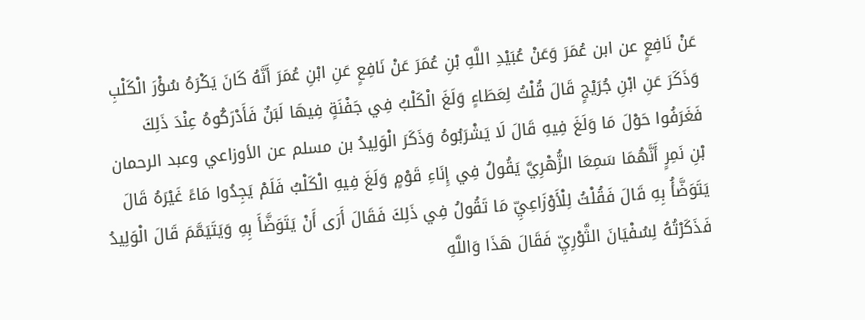عَنْ نَافِعٍ عن ابن عُمَرَ وَعَنْ عُبَيْدِ اللَّهِ بْنِ عُمَرَ عَنْ نَافِعٍ عَنِ ابْنِ عُمَرَ أَنَّهُ كَانَ يَكْرَهُ سُؤْرَ الْكَلْبِ وَذَكَرَ عَنِ ابْنِ جُرَيْجٍ قَالَ قُلْتُ لِعَطَاءٍ وَلَغَ الْكَلْبُ فِي جَفْنَةٍ فِيهَا لَبَنٌ فَأَدْرَكُوهُ عِنْدَ ذَلِكَ فَغَرَفُوا حَوْلَ مَا وَلَغَ فِيهِ قَالَ لَا يَشْرَبُوهُ وَذَكَرَ الْوَلِيدُ بن مسلم عن الأوزاعي وعبد الرحمان بْنِ نَمِرٍ أَنَّهُمَا سَمِعَا الزُّهْرِيَّ يَقُولُ فِي إِنَاءِ قَوْمٍ وَلَغَ فِيهِ الْكَلْبُ فَلَمْ يَجِدُوا مَاءً غَيْرَهُ قَالَ يَتَوَضَّأُ بِهِ قَالَ فَقُلْتُ لِلْأَوْزَاعِيِّ مَا تَقُولُ فِي ذَلِكَ فَقَالَ أَرَى أَنْ يَتَوَضَّأَ بِهِ وَيَتَيَمَّمَ قَالَ الْوَلِيدُ فَذَكَرْتُهُ لِسُفْيَانَ الثَّوْرِيِّ فَقَالَ هَذَا وَاللَّهِ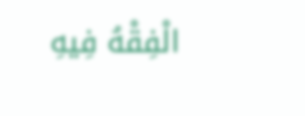الْفِقْهُ فِيهِ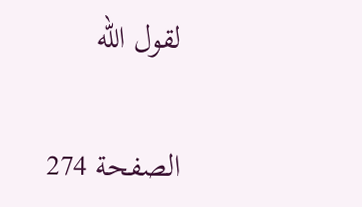لقول الله

الصفحة 274